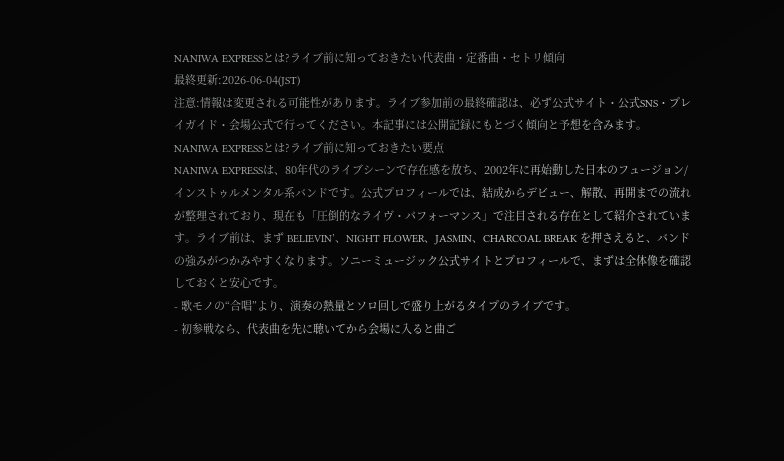NANIWA EXPRESSとは?ライブ前に知っておきたい代表曲・定番曲・セトリ傾向
最終更新:2026-06-04(JST)
注意:情報は変更される可能性があります。ライブ参加前の最終確認は、必ず公式サイト・公式SNS・プレイガイド・会場公式で行ってください。本記事には公開記録にもとづく傾向と予想を含みます。
NANIWA EXPRESSとは?ライブ前に知っておきたい要点
NANIWA EXPRESSは、80年代のライブシーンで存在感を放ち、2002年に再始動した日本のフュージョン/インストゥルメンタル系バンドです。公式プロフィールでは、結成からデビュー、解散、再開までの流れが整理されており、現在も「圧倒的なライヴ・パフォーマンス」で注目される存在として紹介されています。ライブ前は、まず BELIEVIN’、NIGHT FLOWER、JASMIN、CHARCOAL BREAK を押さえると、バンドの強みがつかみやすくなります。ソニーミュージック公式サイトとプロフィールで、まずは全体像を確認しておくと安心です。
- 歌モノの“合唱”より、演奏の熱量とソロ回しで盛り上がるタイプのライブです。
- 初参戦なら、代表曲を先に聴いてから会場に入ると曲ご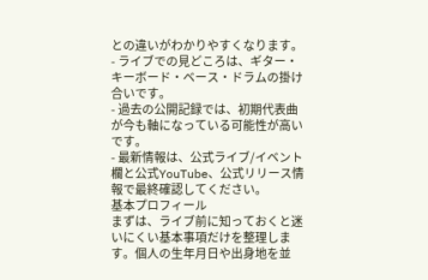との違いがわかりやすくなります。
- ライブでの見どころは、ギター・キーボード・ベース・ドラムの掛け合いです。
- 過去の公開記録では、初期代表曲が今も軸になっている可能性が高いです。
- 最新情報は、公式ライブ/イベント欄と公式YouTube、公式リリース情報で最終確認してください。
基本プロフィール
まずは、ライブ前に知っておくと迷いにくい基本事項だけを整理します。個人の生年月日や出身地を並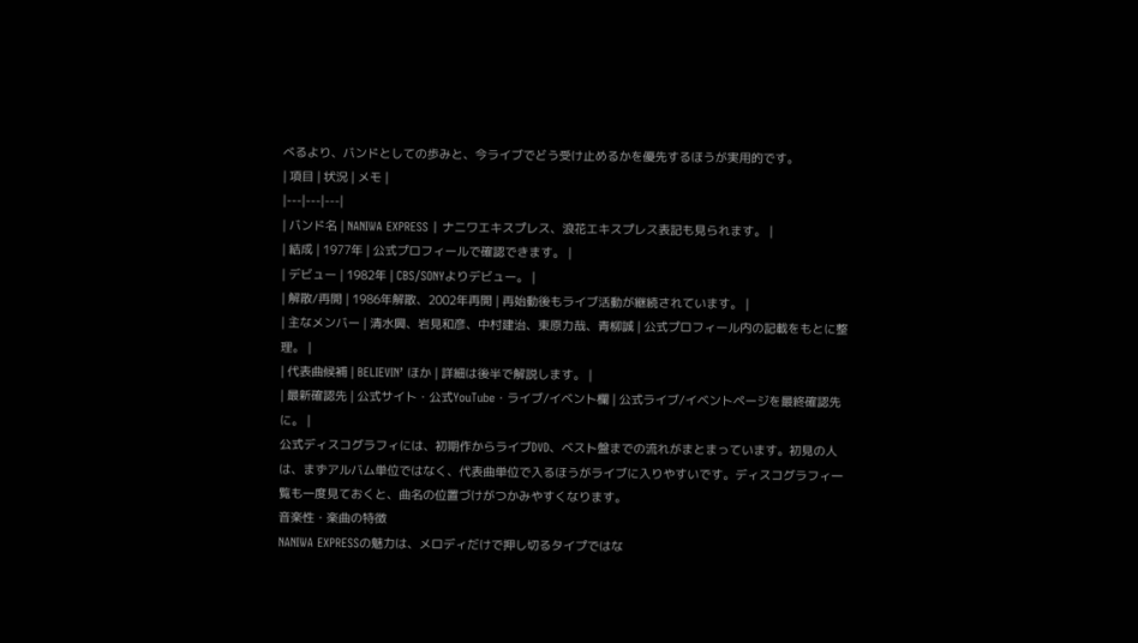べるより、バンドとしての歩みと、今ライブでどう受け止めるかを優先するほうが実用的です。
| 項目 | 状況 | メモ |
|---|---|---|
| バンド名 | NANIWA EXPRESS | ナニワエキスプレス、浪花エキスプレス表記も見られます。 |
| 結成 | 1977年 | 公式プロフィールで確認できます。 |
| デビュー | 1982年 | CBS/SONYよりデビュー。 |
| 解散/再開 | 1986年解散、2002年再開 | 再始動後もライブ活動が継続されています。 |
| 主なメンバー | 清水興、岩見和彦、中村建治、東原力哉、青柳誠 | 公式プロフィール内の記載をもとに整理。 |
| 代表曲候補 | BELIEVIN’ ほか | 詳細は後半で解説します。 |
| 最新確認先 | 公式サイト・公式YouTube・ライブ/イベント欄 | 公式ライブ/イベントページを最終確認先に。 |
公式ディスコグラフィには、初期作からライブDVD、ベスト盤までの流れがまとまっています。初見の人は、まずアルバム単位ではなく、代表曲単位で入るほうがライブに入りやすいです。ディスコグラフィ一覧も一度見ておくと、曲名の位置づけがつかみやすくなります。
音楽性・楽曲の特徴
NANIWA EXPRESSの魅力は、メロディだけで押し切るタイプではな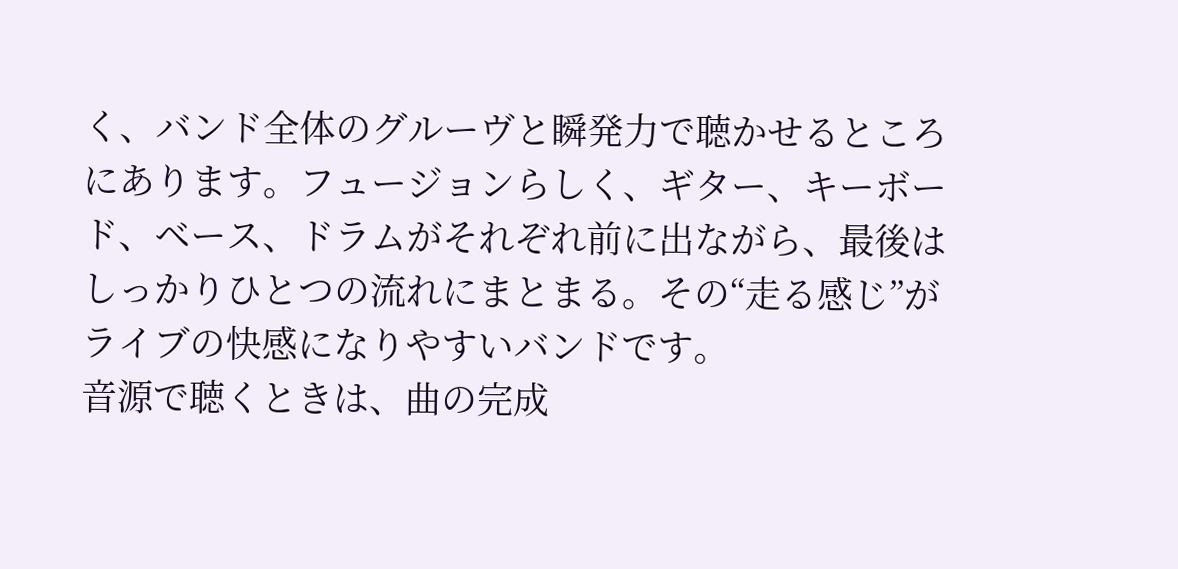く、バンド全体のグルーヴと瞬発力で聴かせるところにあります。フュージョンらしく、ギター、キーボード、ベース、ドラムがそれぞれ前に出ながら、最後はしっかりひとつの流れにまとまる。その“走る感じ”がライブの快感になりやすいバンドです。
音源で聴くときは、曲の完成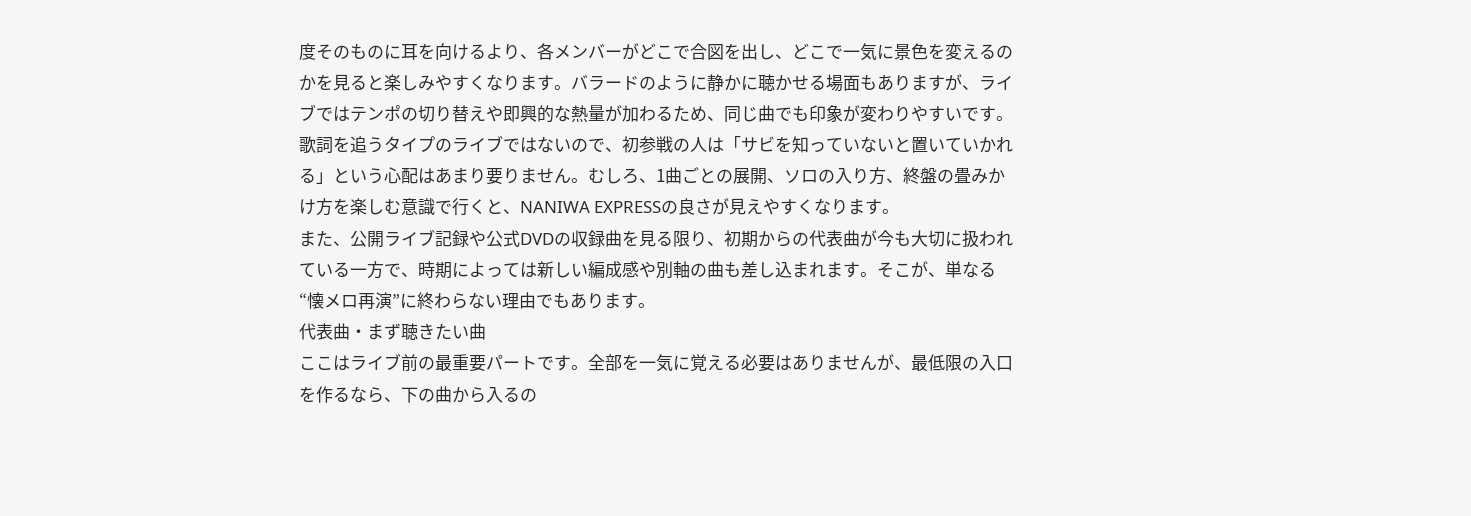度そのものに耳を向けるより、各メンバーがどこで合図を出し、どこで一気に景色を変えるのかを見ると楽しみやすくなります。バラードのように静かに聴かせる場面もありますが、ライブではテンポの切り替えや即興的な熱量が加わるため、同じ曲でも印象が変わりやすいです。
歌詞を追うタイプのライブではないので、初参戦の人は「サビを知っていないと置いていかれる」という心配はあまり要りません。むしろ、1曲ごとの展開、ソロの入り方、終盤の畳みかけ方を楽しむ意識で行くと、NANIWA EXPRESSの良さが見えやすくなります。
また、公開ライブ記録や公式DVDの収録曲を見る限り、初期からの代表曲が今も大切に扱われている一方で、時期によっては新しい編成感や別軸の曲も差し込まれます。そこが、単なる“懐メロ再演”に終わらない理由でもあります。
代表曲・まず聴きたい曲
ここはライブ前の最重要パートです。全部を一気に覚える必要はありませんが、最低限の入口を作るなら、下の曲から入るの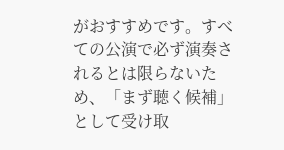がおすすめです。すべての公演で必ず演奏されるとは限らないため、「まず聴く候補」として受け取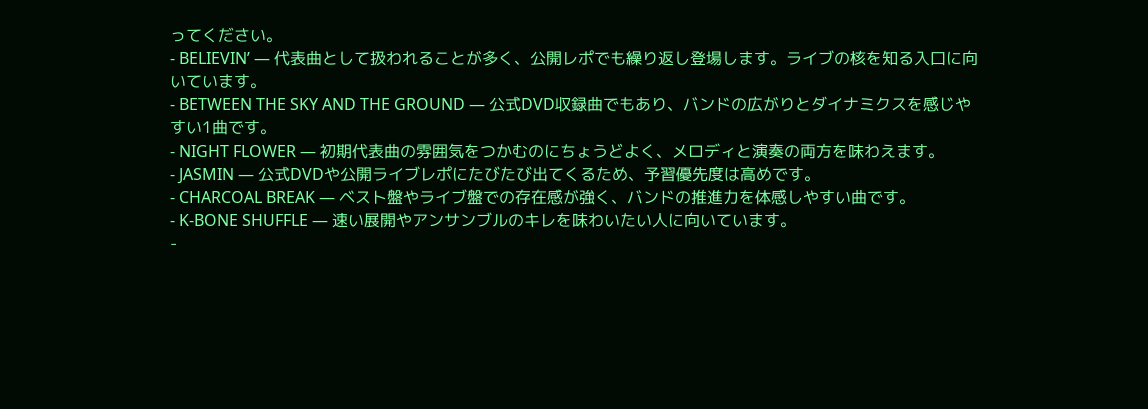ってください。
- BELIEVIN’ — 代表曲として扱われることが多く、公開レポでも繰り返し登場します。ライブの核を知る入口に向いています。
- BETWEEN THE SKY AND THE GROUND — 公式DVD収録曲でもあり、バンドの広がりとダイナミクスを感じやすい1曲です。
- NIGHT FLOWER — 初期代表曲の雰囲気をつかむのにちょうどよく、メロディと演奏の両方を味わえます。
- JASMIN — 公式DVDや公開ライブレポにたびたび出てくるため、予習優先度は高めです。
- CHARCOAL BREAK — ベスト盤やライブ盤での存在感が強く、バンドの推進力を体感しやすい曲です。
- K-BONE SHUFFLE — 速い展開やアンサンブルのキレを味わいたい人に向いています。
-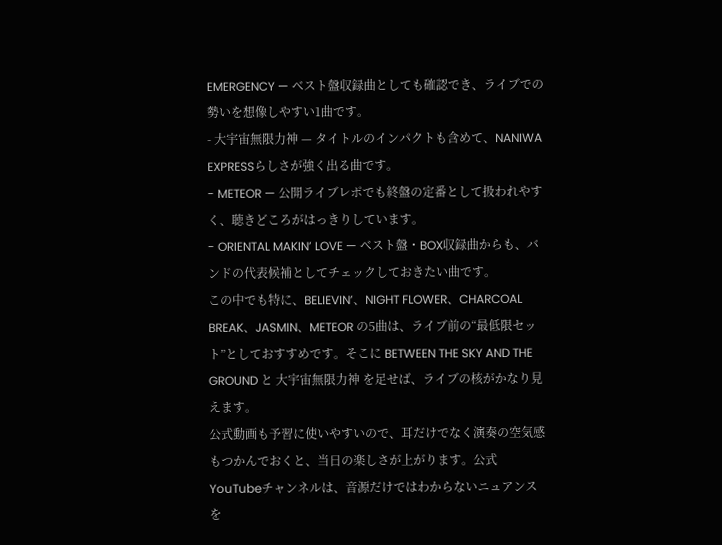EMERGENCY — ベスト盤収録曲としても確認でき、ライブでの勢いを想像しやすい1曲です。
- 大宇宙無限力神 — タイトルのインパクトも含めて、NANIWA EXPRESSらしさが強く出る曲です。
- METEOR — 公開ライブレポでも終盤の定番として扱われやすく、聴きどころがはっきりしています。
- ORIENTAL MAKIN’ LOVE — ベスト盤・BOX収録曲からも、バンドの代表候補としてチェックしておきたい曲です。
この中でも特に、BELIEVIN’、NIGHT FLOWER、CHARCOAL BREAK、JASMIN、METEOR の5曲は、ライブ前の“最低限セット”としておすすめです。そこに BETWEEN THE SKY AND THE GROUND と 大宇宙無限力神 を足せば、ライブの核がかなり見えます。
公式動画も予習に使いやすいので、耳だけでなく演奏の空気感もつかんでおくと、当日の楽しさが上がります。公式YouTubeチャンネルは、音源だけではわからないニュアンスを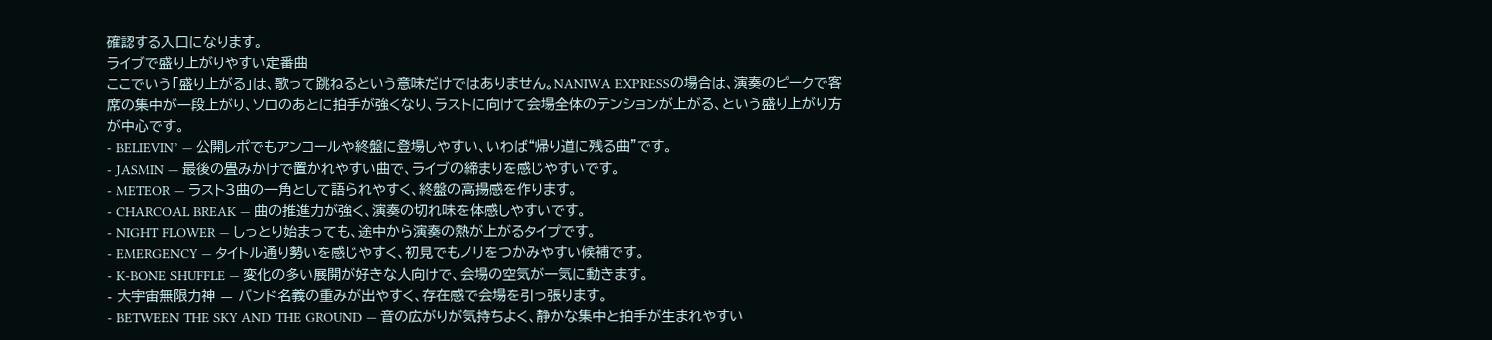確認する入口になります。
ライブで盛り上がりやすい定番曲
ここでいう「盛り上がる」は、歌って跳ねるという意味だけではありません。NANIWA EXPRESSの場合は、演奏のピークで客席の集中が一段上がり、ソロのあとに拍手が強くなり、ラストに向けて会場全体のテンションが上がる、という盛り上がり方が中心です。
- BELIEVIN’ — 公開レポでもアンコールや終盤に登場しやすい、いわば“帰り道に残る曲”です。
- JASMIN — 最後の畳みかけで置かれやすい曲で、ライブの締まりを感じやすいです。
- METEOR — ラスト3曲の一角として語られやすく、終盤の高揚感を作ります。
- CHARCOAL BREAK — 曲の推進力が強く、演奏の切れ味を体感しやすいです。
- NIGHT FLOWER — しっとり始まっても、途中から演奏の熱が上がるタイプです。
- EMERGENCY — タイトル通り勢いを感じやすく、初見でもノリをつかみやすい候補です。
- K-BONE SHUFFLE — 変化の多い展開が好きな人向けで、会場の空気が一気に動きます。
- 大宇宙無限力神 — バンド名義の重みが出やすく、存在感で会場を引っ張ります。
- BETWEEN THE SKY AND THE GROUND — 音の広がりが気持ちよく、静かな集中と拍手が生まれやすい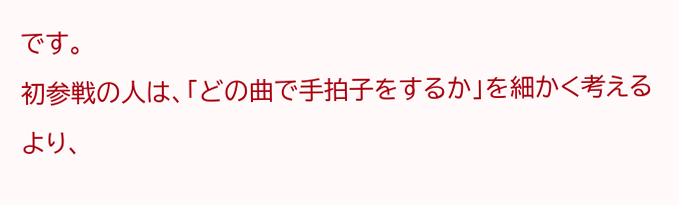です。
初参戦の人は、「どの曲で手拍子をするか」を細かく考えるより、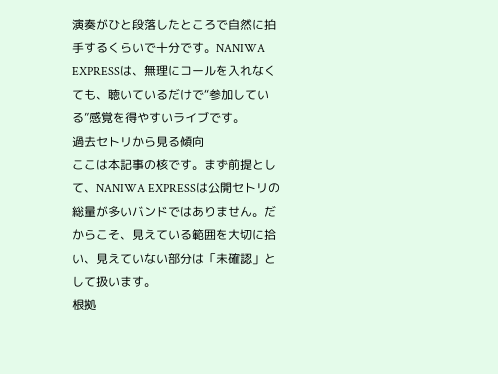演奏がひと段落したところで自然に拍手するくらいで十分です。NANIWA EXPRESSは、無理にコールを入れなくても、聴いているだけで“参加している”感覚を得やすいライブです。
過去セトリから見る傾向
ここは本記事の核です。まず前提として、NANIWA EXPRESSは公開セトリの総量が多いバンドではありません。だからこそ、見えている範囲を大切に拾い、見えていない部分は「未確認」として扱います。
根拠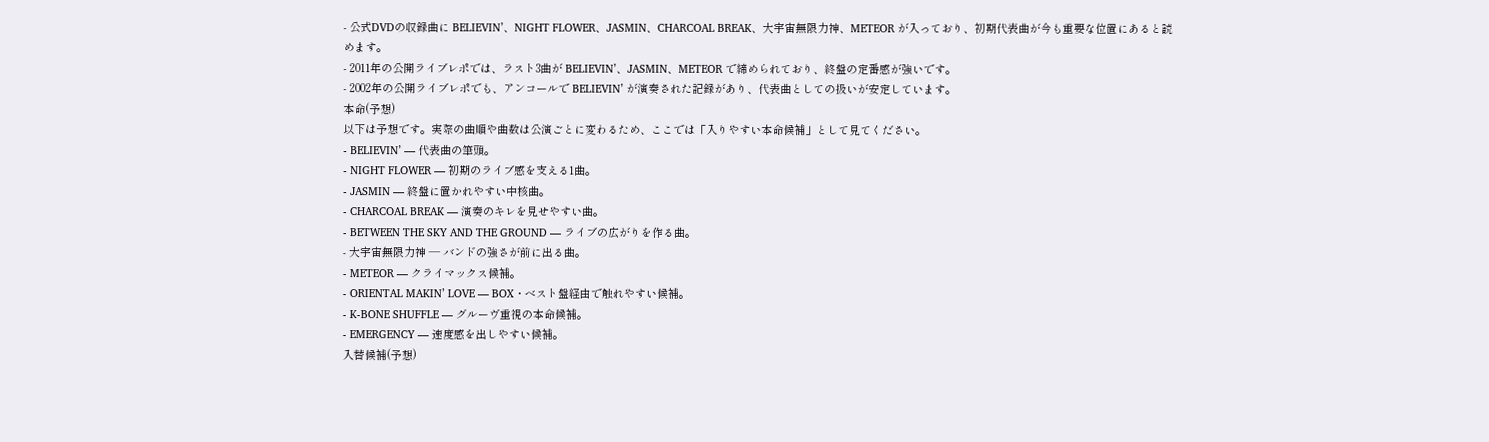- 公式DVDの収録曲に BELIEVIN’、NIGHT FLOWER、JASMIN、CHARCOAL BREAK、大宇宙無限力神、METEOR が入っており、初期代表曲が今も重要な位置にあると読めます。
- 2011年の公開ライブレポでは、ラスト3曲が BELIEVIN’、JASMIN、METEOR で締められており、終盤の定番感が強いです。
- 2002年の公開ライブレポでも、アンコールで BELIEVIN’ が演奏された記録があり、代表曲としての扱いが安定しています。
本命(予想)
以下は予想です。実際の曲順や曲数は公演ごとに変わるため、ここでは「入りやすい本命候補」として見てください。
- BELIEVIN’ — 代表曲の筆頭。
- NIGHT FLOWER — 初期のライブ感を支える1曲。
- JASMIN — 終盤に置かれやすい中核曲。
- CHARCOAL BREAK — 演奏のキレを見せやすい曲。
- BETWEEN THE SKY AND THE GROUND — ライブの広がりを作る曲。
- 大宇宙無限力神 — バンドの強さが前に出る曲。
- METEOR — クライマックス候補。
- ORIENTAL MAKIN’ LOVE — BOX・ベスト盤経由で触れやすい候補。
- K-BONE SHUFFLE — グルーヴ重視の本命候補。
- EMERGENCY — 速度感を出しやすい候補。
入替候補(予想)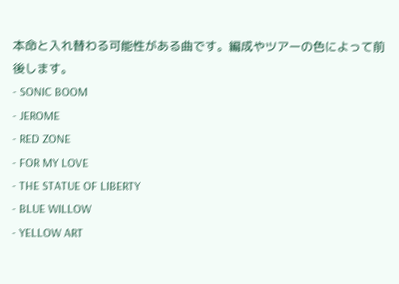本命と入れ替わる可能性がある曲です。編成やツアーの色によって前後します。
- SONIC BOOM
- JEROME
- RED ZONE
- FOR MY LOVE
- THE STATUE OF LIBERTY
- BLUE WILLOW
- YELLOW ART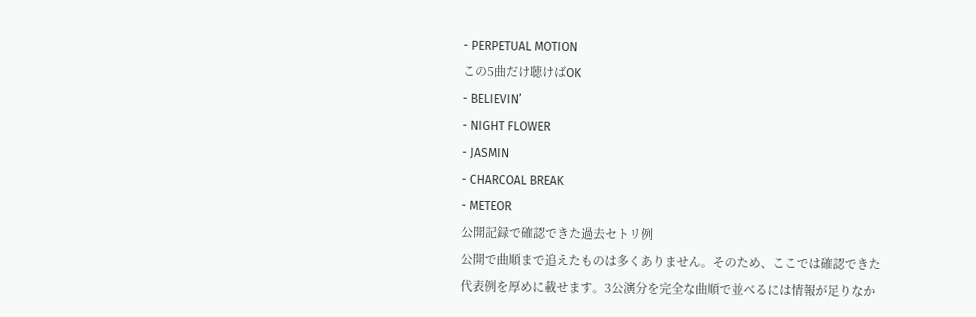- PERPETUAL MOTION
この5曲だけ聴けばOK
- BELIEVIN’
- NIGHT FLOWER
- JASMIN
- CHARCOAL BREAK
- METEOR
公開記録で確認できた過去セトリ例
公開で曲順まで追えたものは多くありません。そのため、ここでは確認できた代表例を厚めに載せます。3公演分を完全な曲順で並べるには情報が足りなか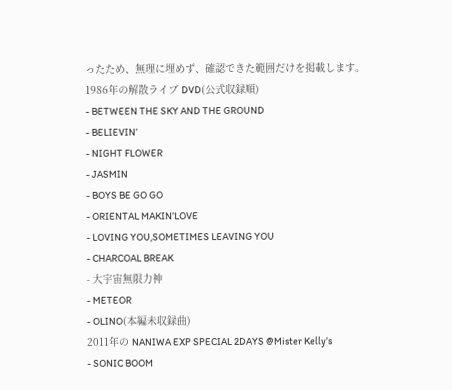ったため、無理に埋めず、確認できた範囲だけを掲載します。
1986年の解散ライブ DVD(公式収録順)
- BETWEEN THE SKY AND THE GROUND
- BELIEVIN’
- NIGHT FLOWER
- JASMIN
- BOYS BE GO GO
- ORIENTAL MAKIN’LOVE
- LOVING YOU,SOMETIMES LEAVING YOU
- CHARCOAL BREAK
- 大宇宙無限力神
- METEOR
- OLINO(本編未収録曲)
2011年の NANIWA EXP SPECIAL 2DAYS @Mister Kelly’s
- SONIC BOOM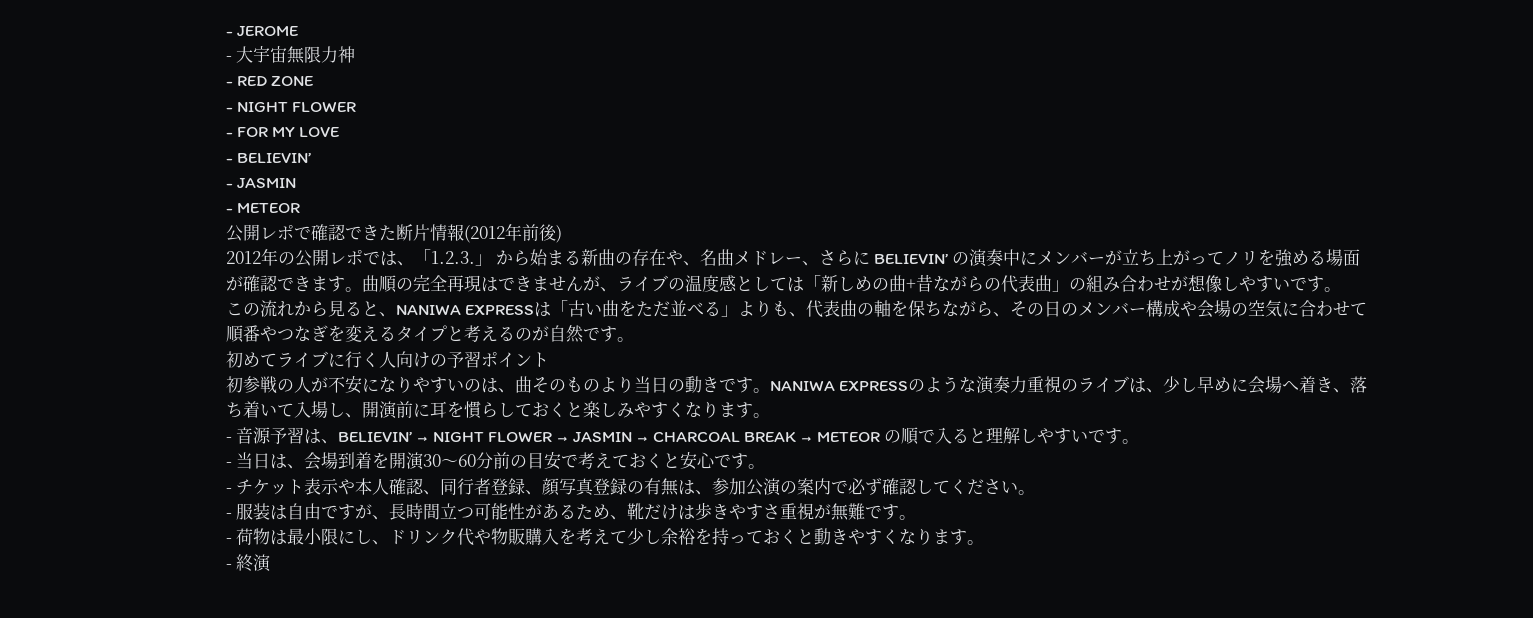- JEROME
- 大宇宙無限力神
- RED ZONE
- NIGHT FLOWER
- FOR MY LOVE
- BELIEVIN’
- JASMIN
- METEOR
公開レポで確認できた断片情報(2012年前後)
2012年の公開レポでは、「1.2.3.」 から始まる新曲の存在や、名曲メドレー、さらに BELIEVIN’ の演奏中にメンバーが立ち上がってノリを強める場面が確認できます。曲順の完全再現はできませんが、ライブの温度感としては「新しめの曲+昔ながらの代表曲」の組み合わせが想像しやすいです。
この流れから見ると、NANIWA EXPRESSは「古い曲をただ並べる」よりも、代表曲の軸を保ちながら、その日のメンバー構成や会場の空気に合わせて順番やつなぎを変えるタイプと考えるのが自然です。
初めてライブに行く人向けの予習ポイント
初参戦の人が不安になりやすいのは、曲そのものより当日の動きです。NANIWA EXPRESSのような演奏力重視のライブは、少し早めに会場へ着き、落ち着いて入場し、開演前に耳を慣らしておくと楽しみやすくなります。
- 音源予習は、BELIEVIN’ → NIGHT FLOWER → JASMIN → CHARCOAL BREAK → METEOR の順で入ると理解しやすいです。
- 当日は、会場到着を開演30〜60分前の目安で考えておくと安心です。
- チケット表示や本人確認、同行者登録、顔写真登録の有無は、参加公演の案内で必ず確認してください。
- 服装は自由ですが、長時間立つ可能性があるため、靴だけは歩きやすさ重視が無難です。
- 荷物は最小限にし、ドリンク代や物販購入を考えて少し余裕を持っておくと動きやすくなります。
- 終演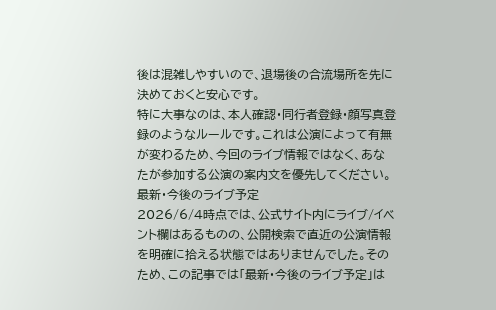後は混雑しやすいので、退場後の合流場所を先に決めておくと安心です。
特に大事なのは、本人確認・同行者登録・顔写真登録のようなルールです。これは公演によって有無が変わるため、今回のライブ情報ではなく、あなたが参加する公演の案内文を優先してください。
最新・今後のライブ予定
2026/6/4時点では、公式サイト内にライブ/イベント欄はあるものの、公開検索で直近の公演情報を明確に拾える状態ではありませんでした。そのため、この記事では「最新・今後のライブ予定」は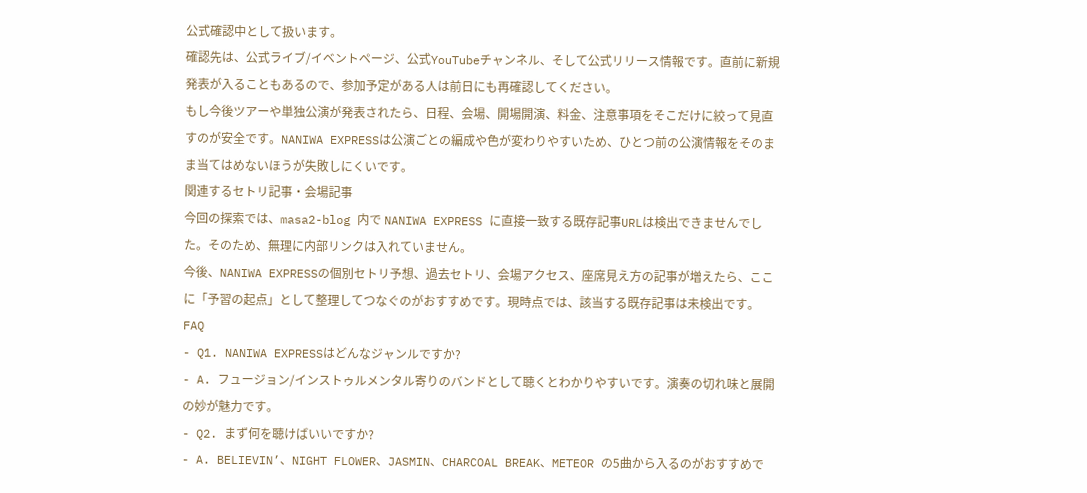公式確認中として扱います。
確認先は、公式ライブ/イベントページ、公式YouTubeチャンネル、そして公式リリース情報です。直前に新規発表が入ることもあるので、参加予定がある人は前日にも再確認してください。
もし今後ツアーや単独公演が発表されたら、日程、会場、開場開演、料金、注意事項をそこだけに絞って見直すのが安全です。NANIWA EXPRESSは公演ごとの編成や色が変わりやすいため、ひとつ前の公演情報をそのまま当てはめないほうが失敗しにくいです。
関連するセトリ記事・会場記事
今回の探索では、masa2-blog 内で NANIWA EXPRESS に直接一致する既存記事URLは検出できませんでした。そのため、無理に内部リンクは入れていません。
今後、NANIWA EXPRESSの個別セトリ予想、過去セトリ、会場アクセス、座席見え方の記事が増えたら、ここに「予習の起点」として整理してつなぐのがおすすめです。現時点では、該当する既存記事は未検出です。
FAQ
- Q1. NANIWA EXPRESSはどんなジャンルですか?
- A. フュージョン/インストゥルメンタル寄りのバンドとして聴くとわかりやすいです。演奏の切れ味と展開の妙が魅力です。
- Q2. まず何を聴けばいいですか?
- A. BELIEVIN’、NIGHT FLOWER、JASMIN、CHARCOAL BREAK、METEOR の5曲から入るのがおすすめで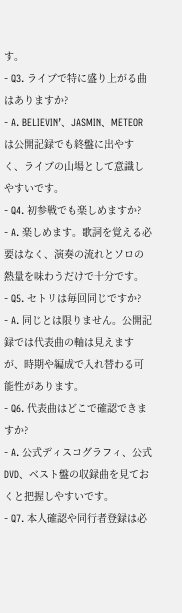す。
- Q3. ライブで特に盛り上がる曲はありますか?
- A. BELIEVIN’、JASMIN、METEOR は公開記録でも終盤に出やすく、ライブの山場として意識しやすいです。
- Q4. 初参戦でも楽しめますか?
- A. 楽しめます。歌詞を覚える必要はなく、演奏の流れとソロの熱量を味わうだけで十分です。
- Q5. セトリは毎回同じですか?
- A. 同じとは限りません。公開記録では代表曲の軸は見えますが、時期や編成で入れ替わる可能性があります。
- Q6. 代表曲はどこで確認できますか?
- A. 公式ディスコグラフィ、公式DVD、ベスト盤の収録曲を見ておくと把握しやすいです。
- Q7. 本人確認や同行者登録は必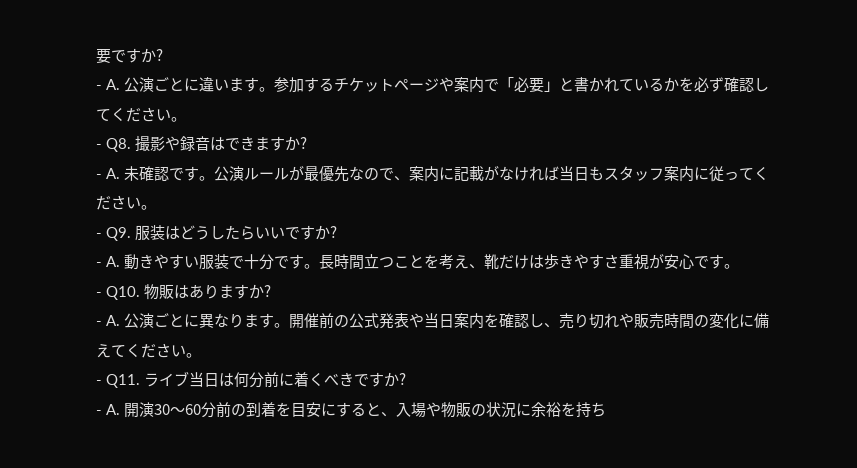要ですか?
- A. 公演ごとに違います。参加するチケットページや案内で「必要」と書かれているかを必ず確認してください。
- Q8. 撮影や録音はできますか?
- A. 未確認です。公演ルールが最優先なので、案内に記載がなければ当日もスタッフ案内に従ってください。
- Q9. 服装はどうしたらいいですか?
- A. 動きやすい服装で十分です。長時間立つことを考え、靴だけは歩きやすさ重視が安心です。
- Q10. 物販はありますか?
- A. 公演ごとに異なります。開催前の公式発表や当日案内を確認し、売り切れや販売時間の変化に備えてください。
- Q11. ライブ当日は何分前に着くべきですか?
- A. 開演30〜60分前の到着を目安にすると、入場や物販の状況に余裕を持ち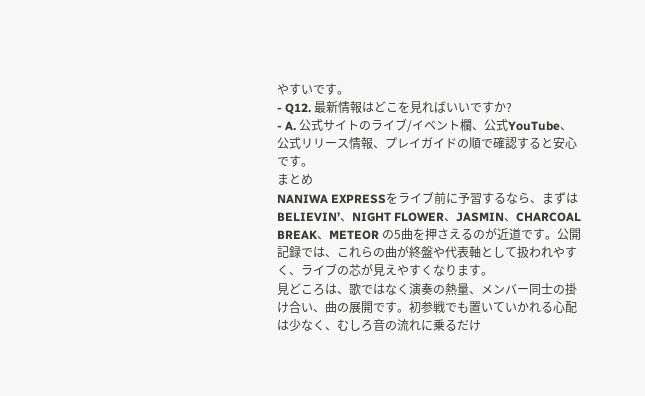やすいです。
- Q12. 最新情報はどこを見ればいいですか?
- A. 公式サイトのライブ/イベント欄、公式YouTube、公式リリース情報、プレイガイドの順で確認すると安心です。
まとめ
NANIWA EXPRESSをライブ前に予習するなら、まずは BELIEVIN’、NIGHT FLOWER、JASMIN、CHARCOAL BREAK、METEOR の5曲を押さえるのが近道です。公開記録では、これらの曲が終盤や代表軸として扱われやすく、ライブの芯が見えやすくなります。
見どころは、歌ではなく演奏の熱量、メンバー同士の掛け合い、曲の展開です。初参戦でも置いていかれる心配は少なく、むしろ音の流れに乗るだけ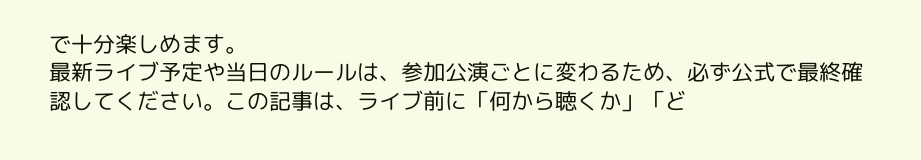で十分楽しめます。
最新ライブ予定や当日のルールは、参加公演ごとに変わるため、必ず公式で最終確認してください。この記事は、ライブ前に「何から聴くか」「ど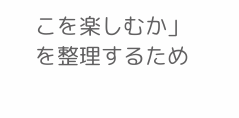こを楽しむか」を整理するため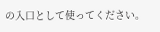の入口として使ってください。